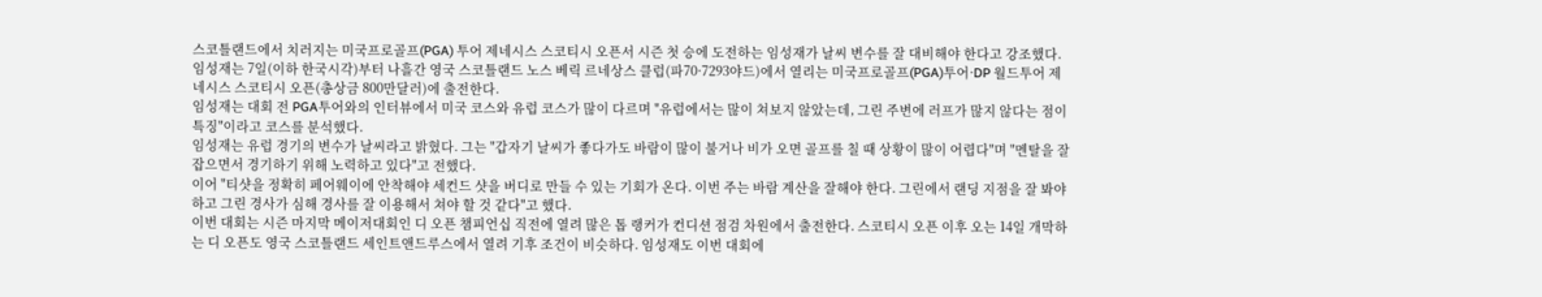스코틀랜드에서 치러지는 미국프로골프(PGA) 투어 제네시스 스코티시 오픈서 시즌 첫 승에 도전하는 임성재가 날씨 변수를 잘 대비해야 한다고 강조했다.
임성재는 7일(이하 한국시각)부터 나흘간 영국 스코틀랜드 노스 베릭 르네상스 클럽(파70·7293야드)에서 열리는 미국프로골프(PGA)투어·DP 월드투어 제네시스 스코티시 오픈(총상금 800만달러)에 출전한다.
임성재는 대회 전 PGA투어와의 인터뷰에서 미국 코스와 유럽 코스가 많이 다르며 "유럽에서는 많이 쳐보지 않았는데, 그린 주변에 러프가 많지 않다는 점이 특징"이라고 코스를 분석했다.
임성재는 유럽 경기의 변수가 날씨라고 밝혔다. 그는 "갑자기 날씨가 좋다가도 바람이 많이 불거나 비가 오면 골프를 칠 때 상황이 많이 어렵다"며 "멘탈을 잘 잡으면서 경기하기 위해 노력하고 있다"고 전했다.
이어 "티샷을 정확히 페어웨이에 안착해야 세컨드 샷을 버디로 만들 수 있는 기회가 온다. 이번 주는 바람 계산을 잘해야 한다. 그린에서 랜딩 지점을 잘 봐야 하고 그린 경사가 심해 경사를 잘 이용해서 쳐야 할 것 같다"고 했다.
이번 대회는 시즌 마지막 메이저대회인 디 오픈 챔피언십 직전에 열려 많은 톱 랭커가 컨디션 점검 차원에서 출전한다. 스코티시 오픈 이후 오는 14일 개막하는 디 오픈도 영국 스코틀랜드 세인트앤드루스에서 열려 기후 조건이 비슷하다. 임성재도 이번 대회에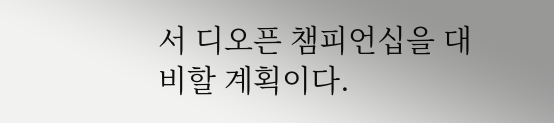서 디오픈 챔피언십을 대비할 계획이다.